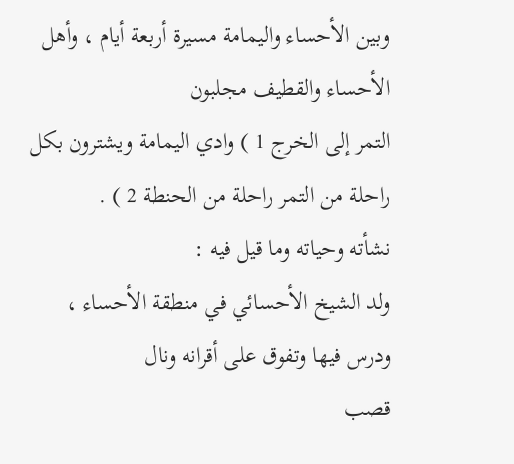وبين الأحساء واليمامة مسيرة أربعة أيام ، وأهل الأحساء والقطيف مجلبون
التمر إلى الخرج 1 ) وادي اليمامة ويشترون بكل راحلة من التمر راحلة من الحنطة 2 ) .
نشأته وحياته وما قيل فيه :
ولد الشيخ الأحسائي في منطقة الأحساء ، ودرس فيها وتفوق على أقرانه ونال
قصب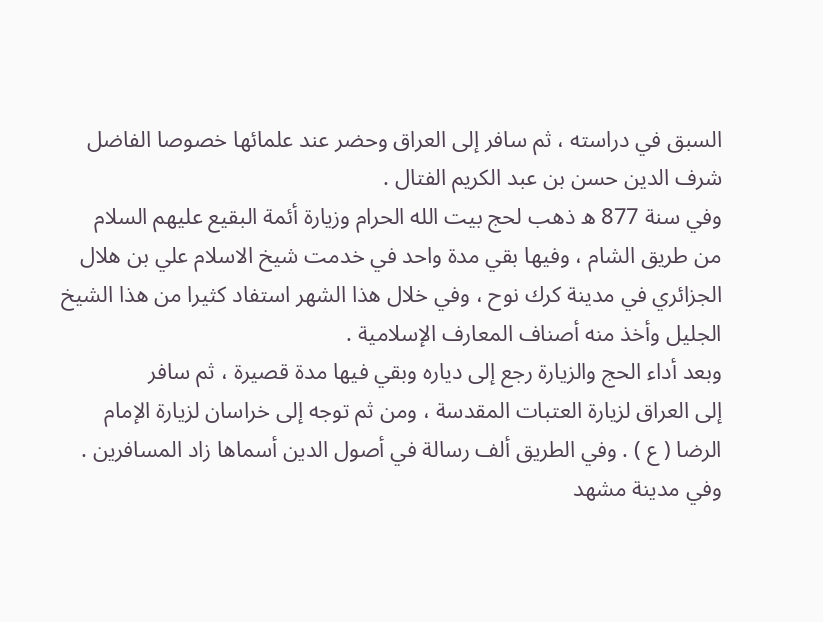السبق في دراسته ، ثم سافر إلى العراق وحضر عند علمائها خصوصا الفاضل
شرف الدين حسن بن عبد الكريم الفتال .
وفي سنة 877 ه ذهب لحج بيت الله الحرام وزيارة أئمة البقيع عليهم السلام
من طريق الشام ، وفيها بقي مدة واحد في خدمت شيخ الاسلام علي بن هلال
الجزائري في مدينة كرك نوح ، وفي خلال هذا الشهر استفاد كثيرا من هذا الشيخ
الجليل وأخذ منه أصناف المعارف الإسلامية .
وبعد أداء الحج والزيارة رجع إلى دياره وبقي فيها مدة قصيرة ، ثم سافر
إلى العراق لزيارة العتبات المقدسة ، ومن ثم توجه إلى خراسان لزيارة الإمام
الرضا ( ع ) . وفي الطريق ألف رسالة في أصول الدين أسماها زاد المسافرين .
وفي مدينة مشهد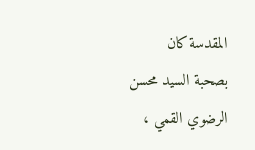المقدسة كان بصحبة السيد محسن الرضوي القمي ،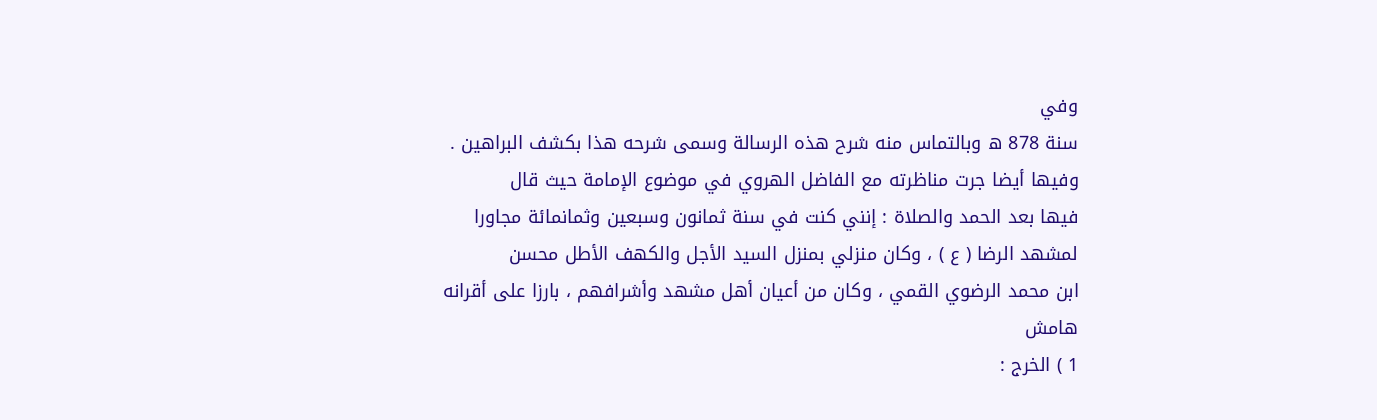وفي
سنة 878 ه وبالتماس منه شرح هذه الرسالة وسمى شرحه هذا بكشف البراهين .
وفيها أيضا جرت مناظرته مع الفاضل الهروي في موضوع الإمامة حيث قال
فيها بعد الحمد والصلاة : إنني كنت في سنة ثمانون وسبعين وثمانمائة مجاورا
لمشهد الرضا ( ع ) ، وكان منزلي بمنزل السيد الأجل والكهف الأطل محسن
ابن محمد الرضوي القمي ، وكان من أعيان أهل مشهد وأشرافهم ، بارزا على أقرانه
هامش
1 ) الخرج :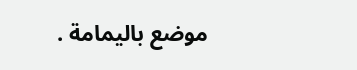موضع باليمامة .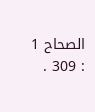الصحاح 1 : 309 .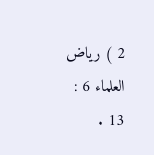2 ) رياض العلماء 6 : 13 .